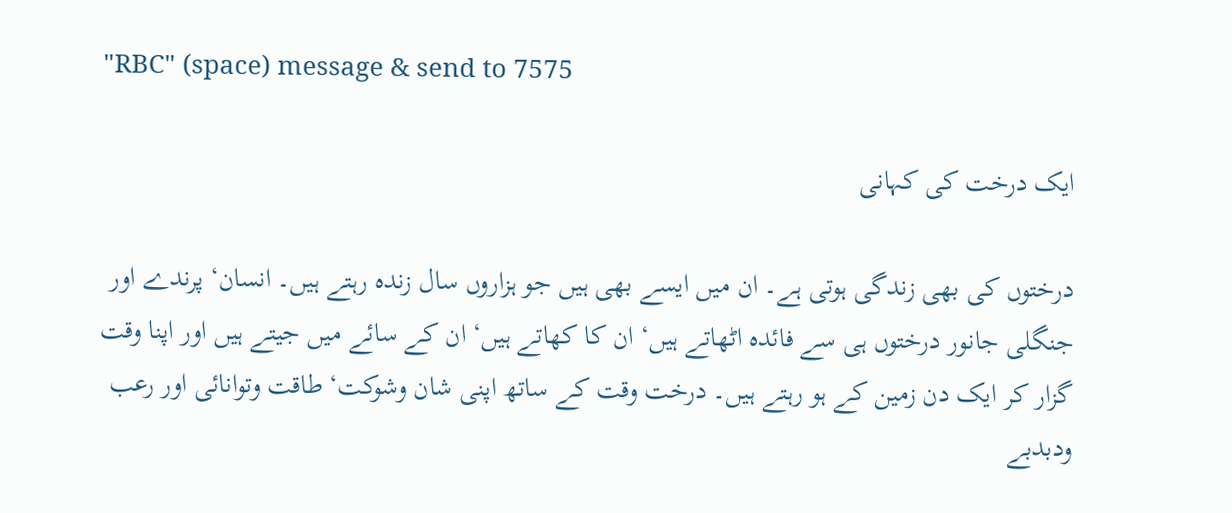"RBC" (space) message & send to 7575

ایک درخت کی کہانی

درختوں کی بھی زندگی ہوتی ہے۔ ان میں ایسے بھی ہیں جو ہزاروں سال زندہ رہتے ہیں۔ انسان‘ پرندے اور جنگلی جانور درختوں ہی سے فائدہ اٹھاتے ہیں‘ ان کا کھاتے ہیں‘ ان کے سائے میں جیتے ہیں اور اپنا وقت گزار کر ایک دن زمین کے ہو رہتے ہیں۔ درخت وقت کے ساتھ اپنی شان وشوکت‘ طاقت وتوانائی اور رعب ودبدبے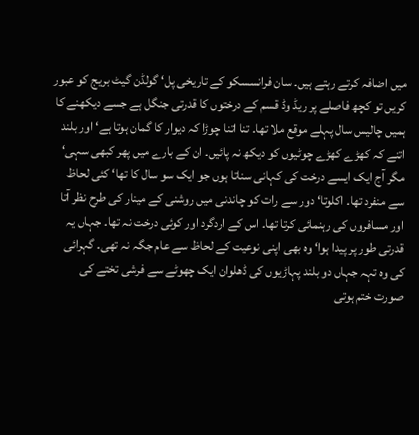میں اضافہ کرتے رہتے ہیں۔ سان فرانسسکو کے تاریخی پل‘ گولڈن گیٹ بریج کو عبور کریں تو کچھ فاصلے پر ریڈ وڈ قسم کے درختوں کا قدرتی جنگل ہے جسے دیکھنے کا ہمیں چالیس سال پہلے موقع ملا تھا۔ تنا اتنا چوڑا کہ دیوار کا گمان ہوتا ہے‘ اور بلند اتنے کہ کھڑے کھڑے چوٹیوں کو دیکھ نہ پائیں۔ ان کے بارے میں پھر کبھی سہی‘ مگر آج ایک ایسے درخت کی کہانی سناتا ہوں جو ایک سو سال کا تھا‘ کئی لحاظ سے منفرد تھا۔ اکلوتا‘ دور سے رات کو چاندنی میں روشنی کے مینار کی طرح نظر آتا اور مسافروں کی رہنمائی کرتا تھا۔ اس کے اردگرد اور کوئی درخت نہ تھا۔ جہاں یہ قدرتی طور پر پیدا ہوا‘ وہ بھی اپنی نوعیت کے لحاظ سے عام جگہ نہ تھی۔ گہرائی کی وہ تہہ جہاں دو بلند پہاڑیوں کی ڈھلوان ایک چھوٹے سے فرشی تختے کی صورت ختم ہوتی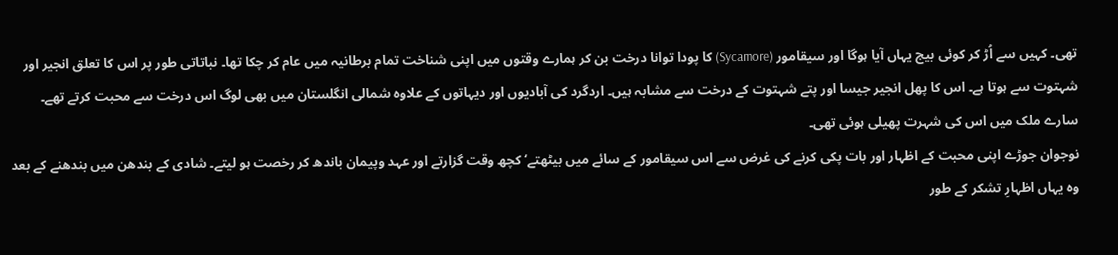تھی۔ کہیں سے اُڑ کر کوئی بیج یہاں آیا ہوگا اور سیقامور (Sycamore) کا پودا توانا درخت بن کر ہمارے وقتوں میں اپنی شناخت تمام برطانیہ میں عام کر چکا تھا۔ نباتاتی طور پر اس کا تعلق انجیر اور شہتوت سے ہوتا ہے۔ اس کا پھل انجیر جیسا اور پتے شہتوت کے درخت سے مشابہ ہیں۔ اردگرد کی آبادیوں اور دیہاتوں کے علاوہ شمالی انگلستان میں بھی لوگ اس درخت سے محبت کرتے تھے۔ سارے ملک میں اس کی شہرت پھیلی ہوئی تھی۔
نوجوان جوڑے اپنی محبت کے اظہار اور بات پکی کرنے کی غرض سے اس سیقامور کے سائے میں بیٹھتے‘ کچھ وقت گزارتے اور عہد وپیمان باندھ کر رخصت ہو لیتے۔ شادی کے بندھن میں بندھنے کے بعد وہ یہاں اظہارِ تشکر کے طور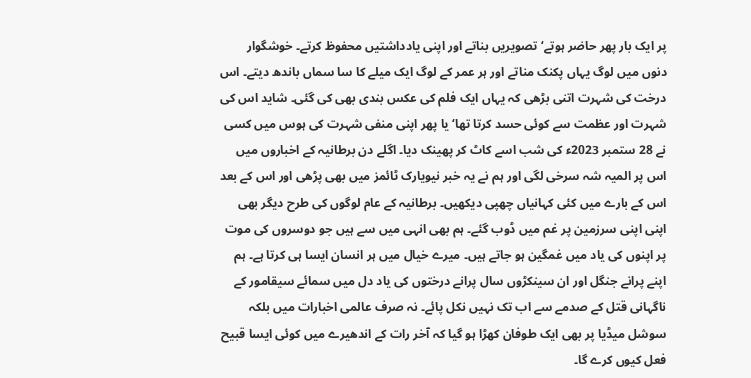پر ایک بار پھر حاضر ہوتے‘ تصویریں بناتے اور اپنی یادداشتیں محفوظ کرتے۔ خوشگوار دنوں میں لوگ یہاں پکنک مناتے اور ہر عمر کے لوگ ایک میلے کا سا سماں باندھ دیتے۔ اس درخت کی شہرت اتنی بڑھی کہ یہاں ایک فلم کی عکس بندی بھی کی گئی۔ شاید اس کی شہرت اور عظمت سے کوئی حسد کرتا تھا‘ یا پھر اپنی منفی شہرت کی ہوس میں کسی نے 28 ستمبر 2023ء کی شب اسے کاٹ کر پھینک دیا۔ اگلے دن برطانیہ کے اخباروں میں اس پر المیہ شہ سرخی لگی اور ہم نے یہ خبر نیویارک ٹائمز میں بھی پڑھی اور اس کے بعد اس کے بارے میں کئی کہانیاں چھپی دیکھیں۔ برطانیہ کے عام لوگوں کی طرح دیگر بھی اپنی اپنی سرزمین پر غم میں ڈوب گئے۔ ہم بھی انہی میں سے ہیں جو دوسروں کی موت پر اپنوں کی یاد میں غمگین ہو جاتے ہیں۔ میرے خیال میں ہر انسان ایسا ہی کرتا ہے۔ ہم اپنے پرانے جنگل اور ان سینکڑوں سال پرانے درختوں کی یاد دل میں سمائے سیقامور کے ناگہانی قتل کے صدمے سے اب تک نہیں نکل پائے۔ نہ صرف عالمی اخبارات میں بلکہ سوشل میڈیا پر بھی ایک طوفان کھڑا ہو گیا کہ آخر رات کے اندھیرے میں کوئی ایسا قبیح فعل کیوں کرے گا۔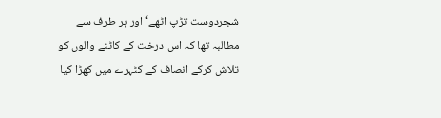شجردوست تڑپ اٹھے‘ اور ہر طرف سے مطالبہ تھا کہ اس درخت کے کاٹنے والوں کو تلاش کرکے انصاف کے کٹہرے میں کھڑا کیا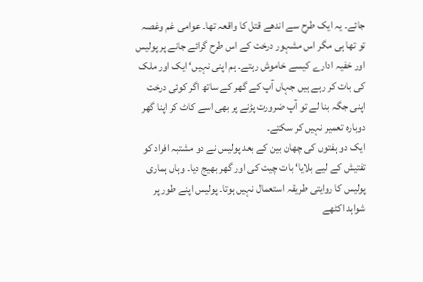جائے۔ یہ ایک طرح سے اندھے قتل کا واقعہ تھا۔ عوامی غم وغصہ تو تھا ہی مگر اس مشہور درخت کے اس طرح گرائے جانے پر پولیس اور خفیہ ادارے کیسے خاموش رہتے۔ ہم اپنی نہیں‘ ایک اور ملک کی بات کر رہے ہیں جہاں آپ کے گھر کے ساتھ اگر کوئی درخت اپنی جگہ بنا لے تو آپ ضرورت پڑنے پر بھی اسے کاٹ کر اپنا گھر دوبارہ تعمیر نہیں کر سکتے۔
ایک دو ہفتوں کی چھان بین کے بعد پولیس نے دو مشتبہ افراد کو تفتیش کے لیے بلایا‘ بات چیت کی اور گھر بھیج دیا۔ وہاں ہماری پولیس کا روایتی طریقہ استعمال نہیں ہوتا۔ پولیس اپنے طور پر شواہد اکٹھے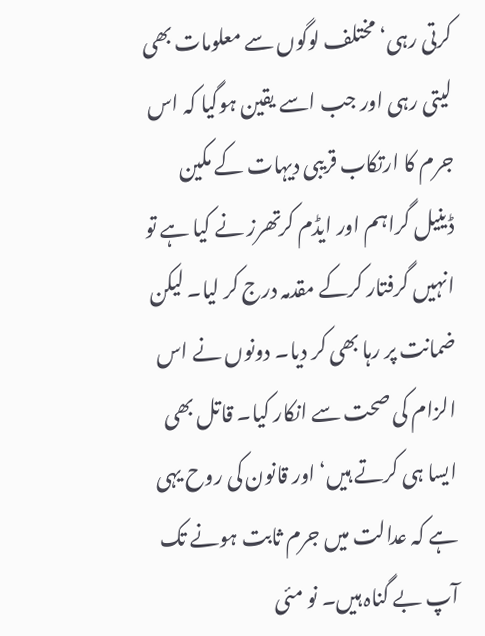کرتی رہی‘ مختلف لوگوں سے معلومات بھی لیتی رہی اور جب اسے یقین ہوگیا کہ اس جرم کا ارتکاب قریبی دیہات کے مکین ڈینیل گراہم اور ایڈم کرتھرز نے کیا ہے تو انہیں گرفتار کرکے مقدمہ درج کر لیا۔ لیکن ضمانت پر رہا بھی کر دیا۔ دونوں نے اس الزام کی صحت سے انکار کیا۔ قاتل بھی ایسا ہی کرتے ہیں‘ اور قانون کی روح یہی ہے کہ عدالت میں جرم ثابت ہونے تک آپ بے گناہ ہیں۔ نو مئی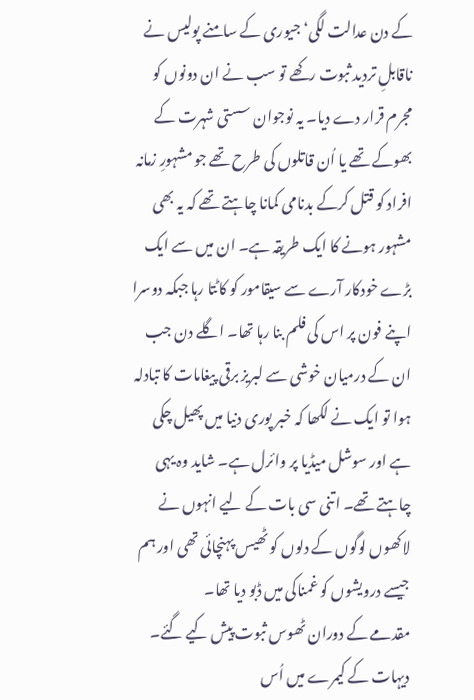کے دن عدالت لگی‘ جیوری کے سامنے پولیس نے ناقابلِ تردید ثبوت رکھے تو سب نے ان دونوں کو مجرم قرار دے دیا۔ یہ نوجوان سستی شہرت کے بھوکے تھے یا اُن قاتلوں کی طرح تھے جو مشہورِ زمانہ افراد کو قتل کرکے بدنامی کمانا چاہتے تھے کہ یہ بھی مشہور ہونے کا ایک طریقہ ہے۔ ان میں سے ایک بڑے خودکار آرے سے سیقامور کو کاٹتا رہا جبکہ دوسرا اپنے فون پر اس کی فلم بنا رہا تھا۔ اگلے دن جب ان کے درمیان خوشی سے لبریز برقی پیغامات کا تبادلہ ہوا تو ایک نے لکھا کہ خبر پوری دنیا میں پھیل چکی ہے اور سوشل میڈیا پر وائرل ہے۔ شاید وہ یہی چاہتے تھے۔ اتنی سی بات کے لیے انہوں نے لاکھوں لوگوں کے دلوں کو ٹھیس پہنچائی تھی اور ہم جیسے درویشوں کو غمناکی میں ڈبو دیا تھا۔
مقدمے کے دوران ٹھوس ثبوت پیش کیے گئے۔ دیہات کے کیمرے میں اُس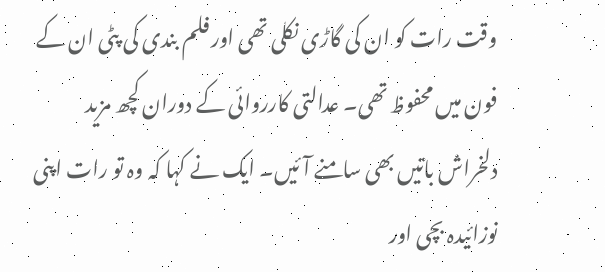وقت رات کو ان کی گاڑی نکلی تھی اور فلم بندی کی پٹی ان کے فون میں محفوظ تھی۔ عدالتی کارروائی کے دوران کچھ مزید دلخراش باتیں بھی سامنے آئیں۔ ایک نے کہا کہ وہ تو رات اپنی نوزائیدہ بچی اور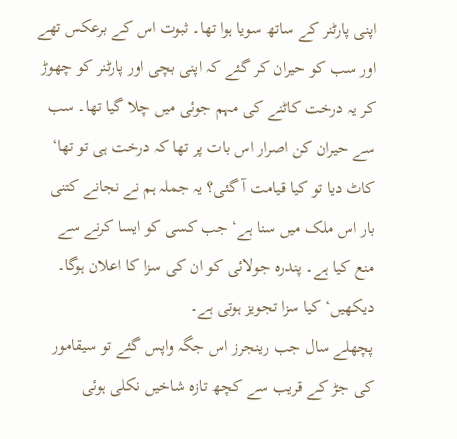اپنی پارٹنر کے ساتھ سویا ہوا تھا۔ ثبوت اس کے برعکس تھے اور سب کو حیران کر گئے کہ اپنی بچی اور پارٹنر کو چھوڑ کر یہ درخت کاٹنے کی مہم جوئی میں چلا گیا تھا۔ سب سے حیران کن اصرار اس بات پر تھا کہ درخت ہی تو تھا‘ کاٹ دیا تو کیا قیامت آ گئی؟ یہ جملہ ہم نے نجانے کتنی بار اس ملک میں سنا ہے‘ جب کسی کو ایسا کرنے سے منع کیا ہے۔ پندرہ جولائی کو ان کی سزا کا اعلان ہوگا۔ دیکھیں‘ کیا سزا تجویز ہوتی ہے۔
پچھلے سال جب رینجرز اس جگہ واپس گئے تو سیقامور کی جڑ کے قریب سے کچھ تازہ شاخیں نکلی ہوئی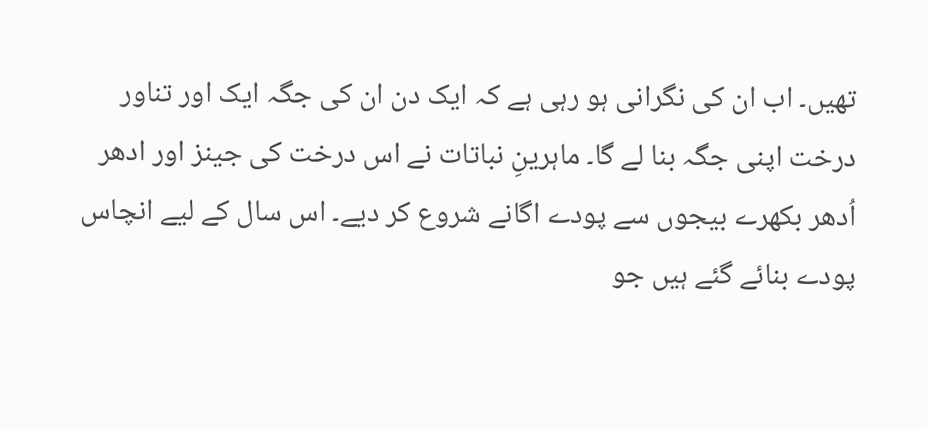تھیں۔ اب ان کی نگرانی ہو رہی ہے کہ ایک دن ان کی جگہ ایک اور تناور درخت اپنی جگہ بنا لے گا۔ ماہرینِ نباتات نے اس درخت کی جینز اور ادھر اُدھر بکھرے بیجوں سے پودے اگانے شروع کر دیے۔ اس سال کے لیے انچاس پودے بنائے گئے ہیں جو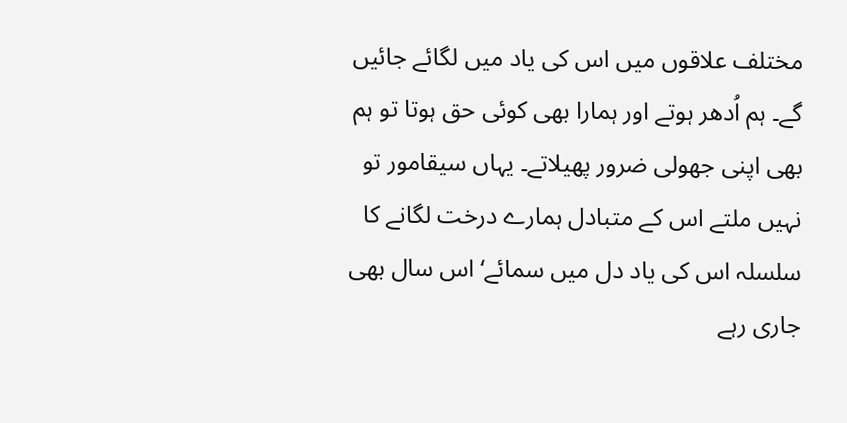مختلف علاقوں میں اس کی یاد میں لگائے جائیں گے۔ ہم اُدھر ہوتے اور ہمارا بھی کوئی حق ہوتا تو ہم بھی اپنی جھولی ضرور پھیلاتے۔ یہاں سیقامور تو نہیں ملتے اس کے متبادل ہمارے درخت لگانے کا سلسلہ اس کی یاد دل میں سمائے‘ اس سال بھی جاری رہے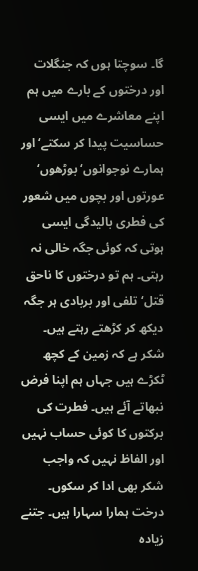گا۔ سوچتا ہوں کہ جنگلات اور درختوں کے بارے میں ہم اپنے معاشرے میں ایسی حساسیت پیدا کر سکتے‘ اور ہمارے نوجوانوں‘ بوڑھوں‘ عورتوں اور بچوں میں شعور کی فطری بالیدگی ایسی ہوتی کہ کوئی جگہ خالی نہ رہتی۔ ہم تو درختوں کا ناحق قتل‘ تلفی اور بربادی ہر جگہ دیکھ کر کڑھتے رہتے ہیں۔ شکر ہے کہ زمین کے کچھ ٹکڑے ہیں جہاں ہم اپنا فرض نبھاتے آئے ہیں۔ فطرت کی برکتوں کا کوئی حساب نہیں اور الفاظ نہیں کہ واجب شکر بھی ادا کر سکوں۔ درخت ہمارا سہارا ہیں۔ جتنے زیادہ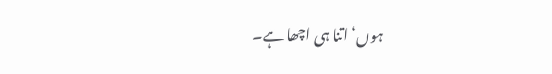ہوں‘ اتنا ہی اچھا ہے۔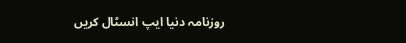روزنامہ دنیا ایپ انسٹال کریں